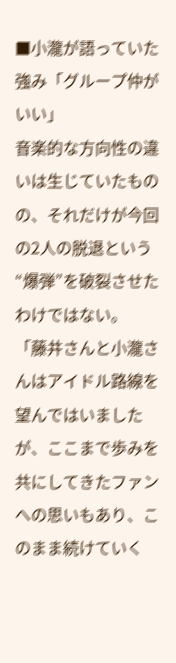■小瀧が語っていた強み「グループ仲がいい」
音楽的な方向性の違いは生じていたものの、それだけが今回の2人の脱退という“爆弾”を破裂させたわけではない。
「藤井さんと小瀧さんはアイドル路線を望んではいましたが、ここまで歩みを共にしてきたファンへの思いもあり、このまま続けていく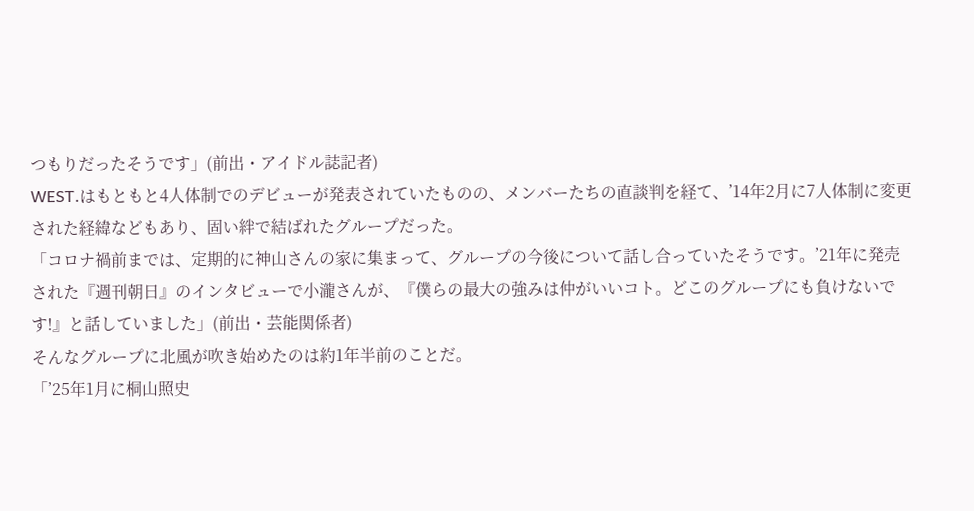つもりだったそうです」(前出・アイドル誌記者)
WEST.はもともと4人体制でのデビューが発表されていたものの、メンバーたちの直談判を経て、’14年2月に7人体制に変更された経緯などもあり、固い絆で結ばれたグループだった。
「コロナ禍前までは、定期的に神山さんの家に集まって、グループの今後について話し合っていたそうです。’21年に発売された『週刊朝日』のインタビューで小瀧さんが、『僕らの最大の強みは仲がいいコト。どこのグループにも負けないです!』と話していました」(前出・芸能関係者)
そんなグループに北風が吹き始めたのは約1年半前のことだ。
「’25年1月に桐山照史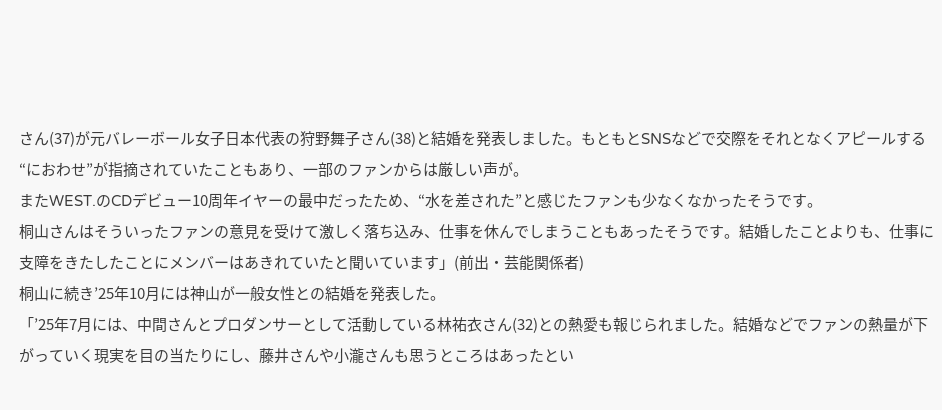さん(37)が元バレーボール女子日本代表の狩野舞子さん(38)と結婚を発表しました。もともとSNSなどで交際をそれとなくアピールする“におわせ”が指摘されていたこともあり、一部のファンからは厳しい声が。
またWEST.のCDデビュー10周年イヤーの最中だったため、“水を差された”と感じたファンも少なくなかったそうです。
桐山さんはそういったファンの意見を受けて激しく落ち込み、仕事を休んでしまうこともあったそうです。結婚したことよりも、仕事に支障をきたしたことにメンバーはあきれていたと聞いています」(前出・芸能関係者)
桐山に続き’25年10月には神山が一般女性との結婚を発表した。
「’25年7月には、中間さんとプロダンサーとして活動している林祐衣さん(32)との熱愛も報じられました。結婚などでファンの熱量が下がっていく現実を目の当たりにし、藤井さんや小瀧さんも思うところはあったとい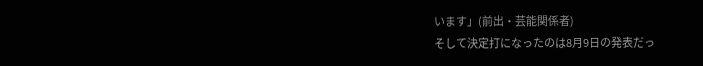います」(前出・芸能関係者)
そして決定打になったのは8月9日の発表だっ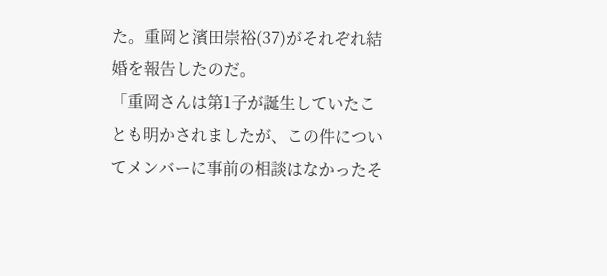た。重岡と濱田崇裕(37)がそれぞれ結婚を報告したのだ。
「重岡さんは第1子が誕生していたことも明かされましたが、この件についてメンバーに事前の相談はなかったそ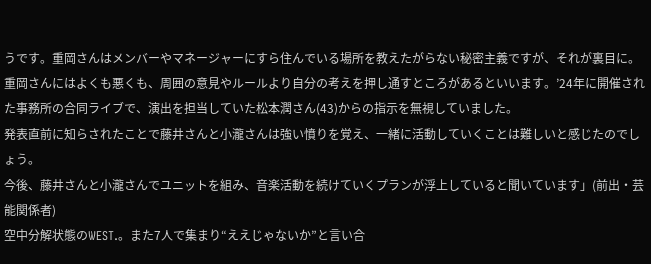うです。重岡さんはメンバーやマネージャーにすら住んでいる場所を教えたがらない秘密主義ですが、それが裏目に。
重岡さんにはよくも悪くも、周囲の意見やルールより自分の考えを押し通すところがあるといいます。’24年に開催された事務所の合同ライブで、演出を担当していた松本潤さん(43)からの指示を無視していました。
発表直前に知らされたことで藤井さんと小瀧さんは強い憤りを覚え、一緒に活動していくことは難しいと感じたのでしょう。
今後、藤井さんと小瀧さんでユニットを組み、音楽活動を続けていくプランが浮上していると聞いています」(前出・芸能関係者)
空中分解状態のWEST.。また7人で集まり“ええじゃないか”と言い合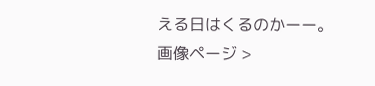える日はくるのかーー。
画像ページ >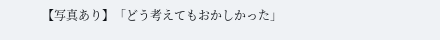【写真あり】「どう考えてもおかしかった」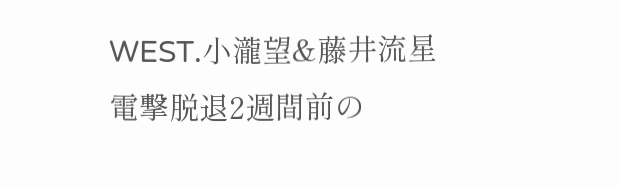WEST.小瀧望&藤井流星 電撃脱退2週間前の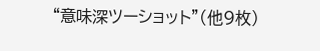“意味深ツーショット”(他9枚)